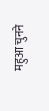महुआ चुनने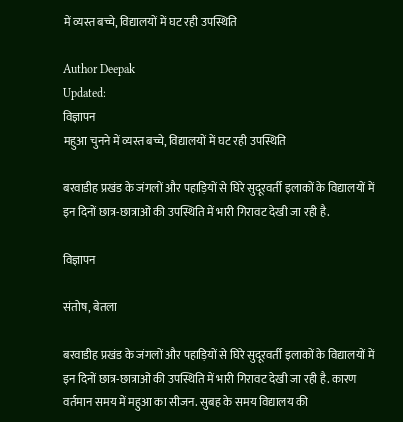में व्यस्त बच्चे, विद्यालयों में घट रही उपस्थिति

Author Deepak
Updated:
विज्ञापन
महुआ चुनने में व्यस्त बच्चे, विद्यालयों में घट रही उपस्थिति

बरवाडीह प्रखंड के जंगलों और पहाड़ियों से घिरे सुदूरवर्ती इलाकों के विद्यालयों में इन दिनों छात्र-छात्राओं की उपस्थिति में भारी गिरावट देखी जा रही है.

विज्ञापन

संतोष, बेतला

बरवाडीह प्रखंड के जंगलों और पहाड़ियों से घिरे सुदूरवर्ती इलाकों के विद्यालयों में इन दिनों छात्र-छात्राओं की उपस्थिति में भारी गिरावट देखी जा रही है. कारण वर्तमान समय में महुआ का सीजन. सुबह के समय विद्यालय की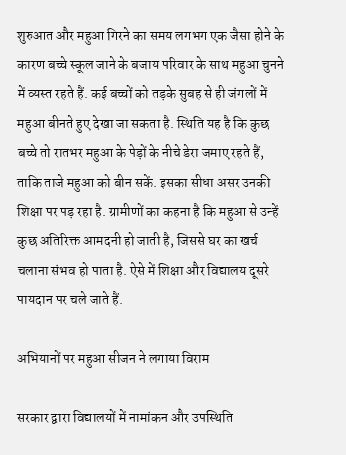शुरुआत और महुआ गिरने का समय लगभग एक जैसा होने के कारण बच्चे स्कूल जाने के बजाय परिवार के साथ महुआ चुनने में व्यस्त रहते हैं. कई बच्चों को तड़के सुबह से ही जंगलों में महुआ बीनते हुए देखा जा सकता है. स्थिति यह है कि कुछ बच्चे तो रातभर महुआ के पेड़ों के नीचे डेरा जमाए रहते हैं, ताकि ताजे महुआ को बीन सकें. इसका सीधा असर उनकी शिक्षा पर पड़ रहा है. ग्रामीणों का कहना है कि महुआ से उन्हें कुछ अतिरिक्त आमदनी हो जाती है, जिससे घर का खर्च चलाना संभव हो पाता है. ऐसे में शिक्षा और विद्यालय दूसरे पायदान पर चले जाते हैं.

अभियानों पर महुआ सीजन ने लगाया विराम

सरकार द्वारा विद्यालयों में नामांकन और उपस्थिति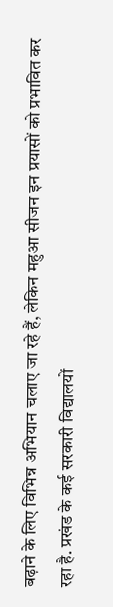बढ़ाने के लिए विभिन्न अभियान चलाए जा रहे हैं, लेकिन महुआ सीजन इन प्रयासों को प्रभावित कर रहा है. प्रखंड के कई सरकारी विद्यालयों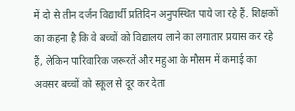में दो से तीन दर्जन विद्यार्थी प्रतिदिन अनुपस्थित पाये जा रहे हैं. शिक्षकों का कहना है कि वे बच्चों को विद्यालय लाने का लगातार प्रयास कर रहे हैं, लेकिन पारिवारिक जरूरतें और महुआ के मौसम में कमाई का अवसर बच्चों को स्कूल से दूर कर देता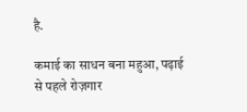है.

कमाई का साधन बना महुआ, पढ़ाई से पहले रोज़गार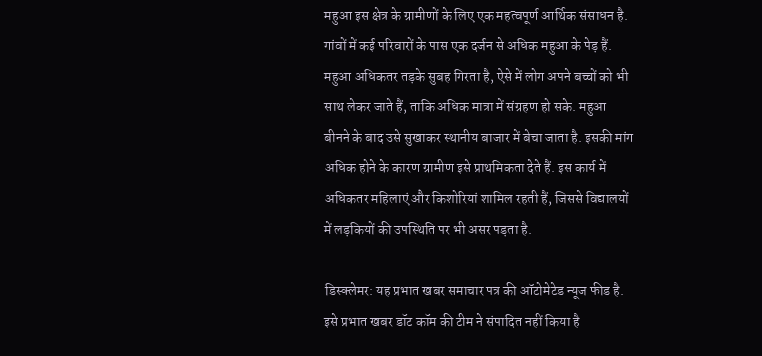महुआ इस क्षेत्र के ग्रामीणों के लिए एक महत्वपूर्ण आर्थिक संसाधन है. गांवों में कई परिवारों के पास एक दर्जन से अधिक महुआ के पेड़ हैं. महुआ अधिकतर तड़के सुबह गिरता है, ऐसे में लोग अपने बच्चों को भी साथ लेकर जाते हैं, ताकि अधिक मात्रा में संग्रहण हो सके. महुआ बीनने के बाद उसे सुखाकर स्थानीय बाजार में बेचा जाता है. इसकी मांग अधिक होने के कारण ग्रामीण इसे प्राथमिकता देते हैं. इस कार्य में अधिकतर महिलाएं और किशोरियां शामिल रहती हैं, जिससे विद्यालयों में लड़कियों की उपस्थिति पर भी असर पड़ता है.

डिस्क्लेमर: यह प्रभात खबर समाचार पत्र की ऑटोमेटेड न्यूज फीड है. इसे प्रभात खबर डॉट कॉम की टीम ने संपादित नहीं किया है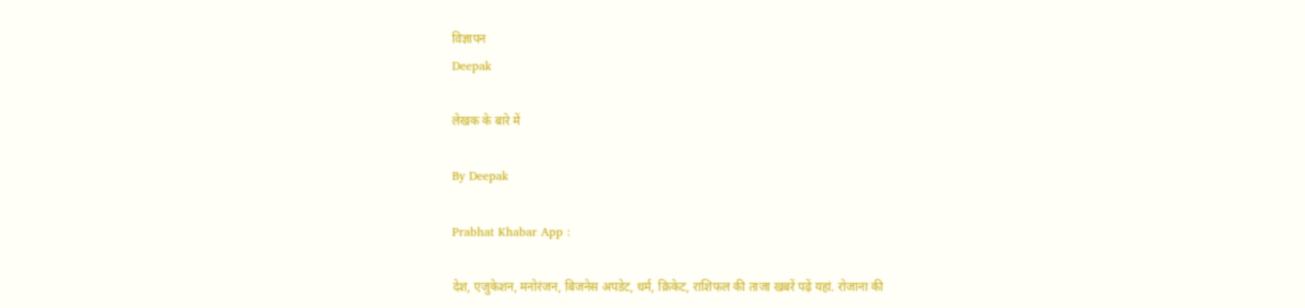विज्ञापन
Deepak

लेखक के बारे में

By Deepak

Prabhat Khabar App :

देश, एजुकेशन, मनोरंजन, बिजनेस अपडेट, धर्म, क्रिकेट, राशिफल की ताजा खबरें पढ़ें यहां. रोजाना की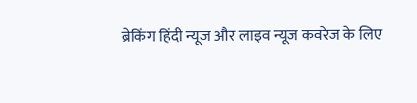ब्रेकिंग हिंदी न्यूज और लाइव न्यूज कवरेज के लिए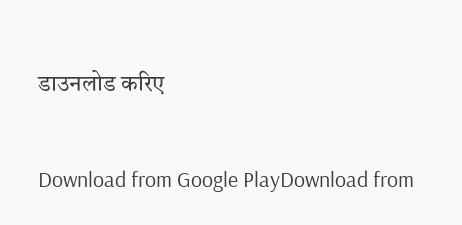डाउनलोड करिए

Download from Google PlayDownload from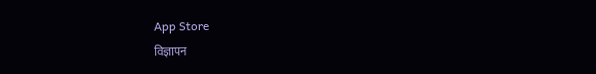App Store
विज्ञापन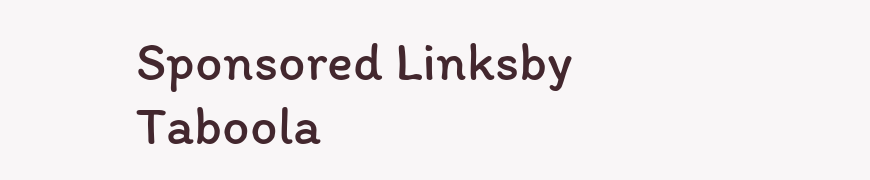Sponsored Linksby Taboola